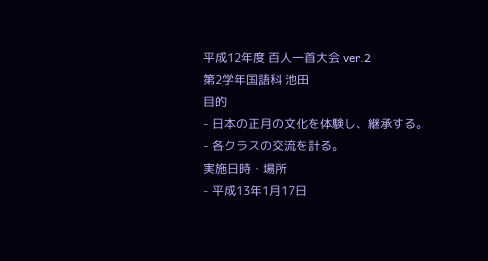平成12年度 百人一首大会 ver.2
第2学年国語科 池田
目的
- 日本の正月の文化を体験し、継承する。
- 各クラスの交流を計る。
実施日時・場所
- 平成13年1月17日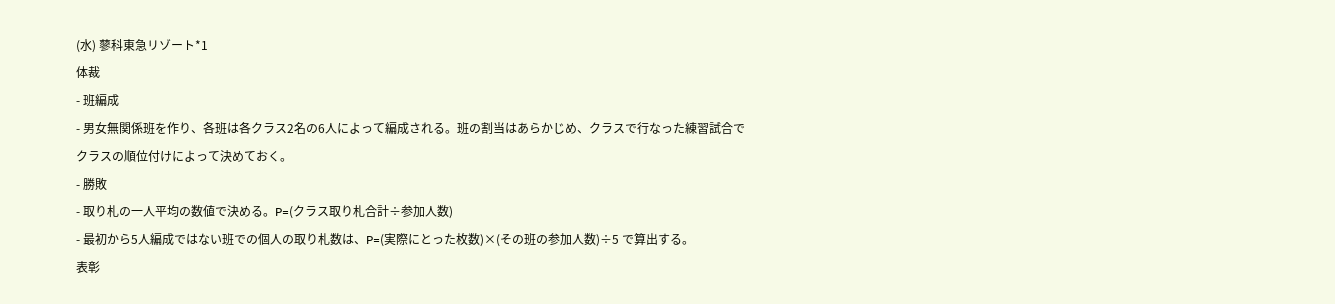(水) 蓼科東急リゾート*1
体裁
- 班編成
- 男女無関係班を作り、各班は各クラス2名の6人によって編成される。班の割当はあらかじめ、クラスで行なった練習試合でクラスの順位付けによって決めておく。
- 勝敗
- 取り札の一人平均の数値で決める。P=(クラス取り札合計÷参加人数)
- 最初から5人編成ではない班での個人の取り札数は、P=(実際にとった枚数)×(その班の参加人数)÷5 で算出する。
表彰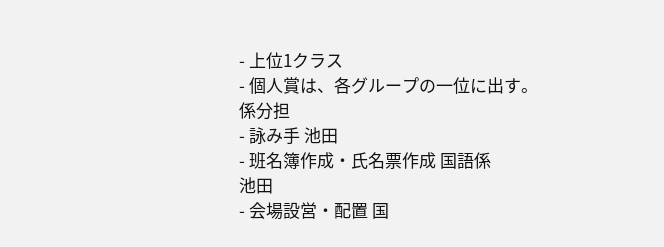- 上位1クラス
- 個人賞は、各グループの一位に出す。
係分担
- 詠み手 池田
- 班名簿作成・氏名票作成 国語係
池田
- 会場設営・配置 国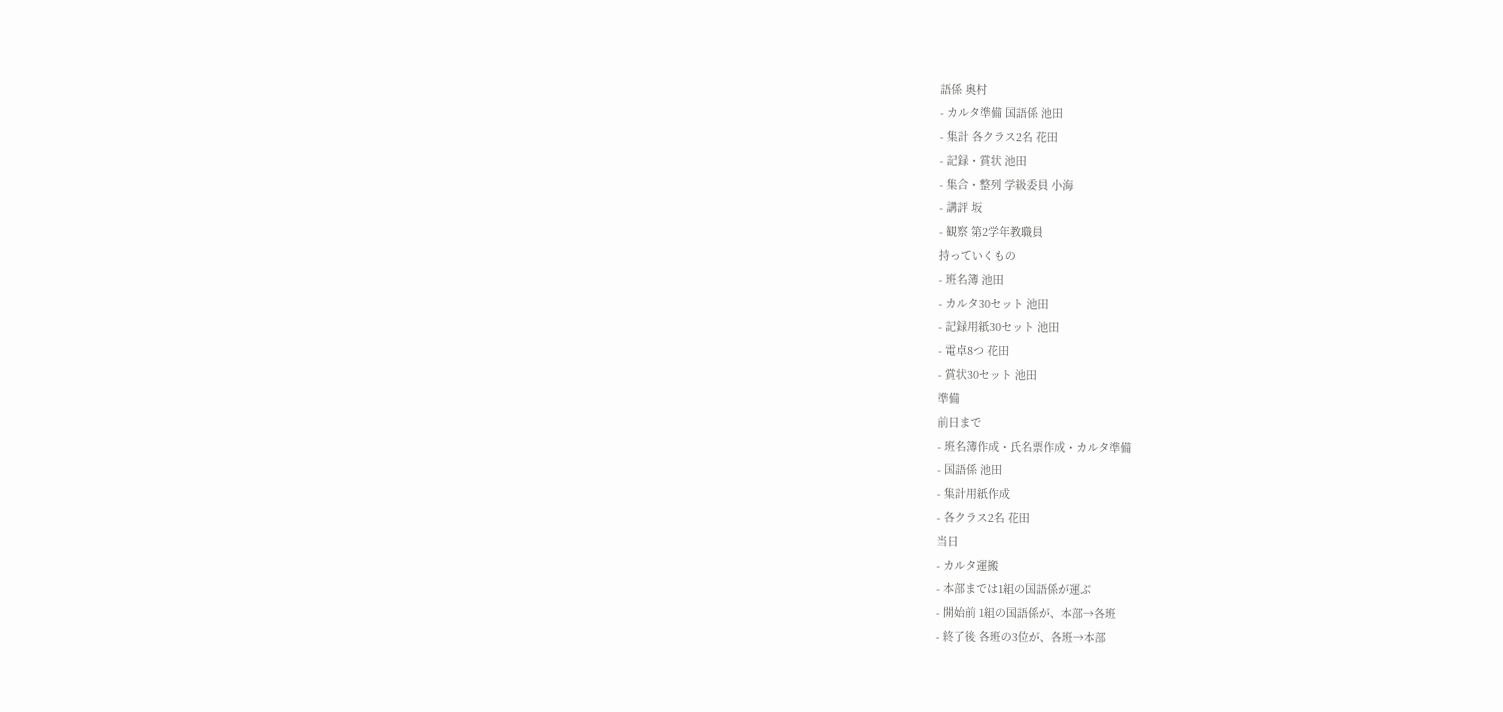語係 奥村
- カルタ準備 国語係 池田
- 集計 各クラス2名 花田
- 記録・賞状 池田
- 集合・整列 学級委員 小海
- 講評 坂
- 観察 第2学年教職員
持っていくもの
- 班名簿 池田
- カルタ30セット 池田
- 記録用紙30セット 池田
- 電卓8つ 花田
- 賞状30セット 池田
準備
前日まで
- 班名簿作成・氏名票作成・カルタ準備
- 国語係 池田
- 集計用紙作成
- 各クラス2名 花田
当日
- カルタ運搬
- 本部までは1組の国語係が運ぶ
- 開始前 1組の国語係が、本部→各班
- 終了後 各班の3位が、各班→本部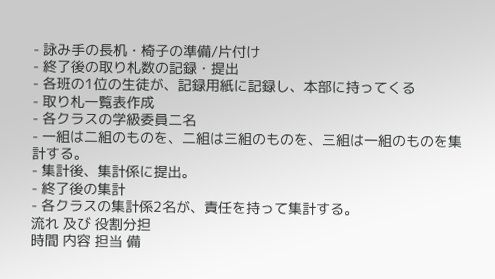- 詠み手の長机・椅子の準備/片付け
- 終了後の取り札数の記録・提出
- 各班の1位の生徒が、記録用紙に記録し、本部に持ってくる
- 取り札一覧表作成
- 各クラスの学級委員二名
- 一組は二組のものを、二組は三組のものを、三組は一組のものを集計する。
- 集計後、集計係に提出。
- 終了後の集計
- 各クラスの集計係2名が、責任を持って集計する。
流れ 及び 役割分担
時間 内容 担当 備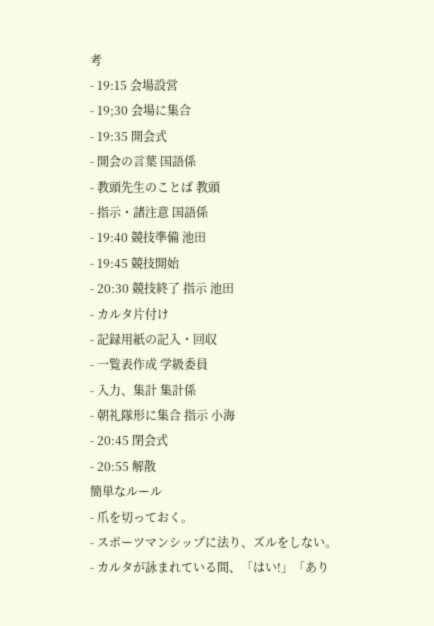考
- 19:15 会場設営
- 19;30 会場に集合
- 19:35 開会式
- 開会の言葉 国語係
- 教頭先生のことば 教頭
- 指示・諸注意 国語係
- 19:40 競技準備 池田
- 19:45 競技開始
- 20:30 競技終了 指示 池田
- カルタ片付け
- 記録用紙の記入・回収
- 一覧表作成 学級委員
- 入力、集計 集計係
- 朝礼隊形に集合 指示 小海
- 20:45 閉会式
- 20:55 解散
簡単なルール
- 爪を切っておく。
- スポーツマンシップに法り、ズルをしない。
- カルタが詠まれている間、「はい!」「あり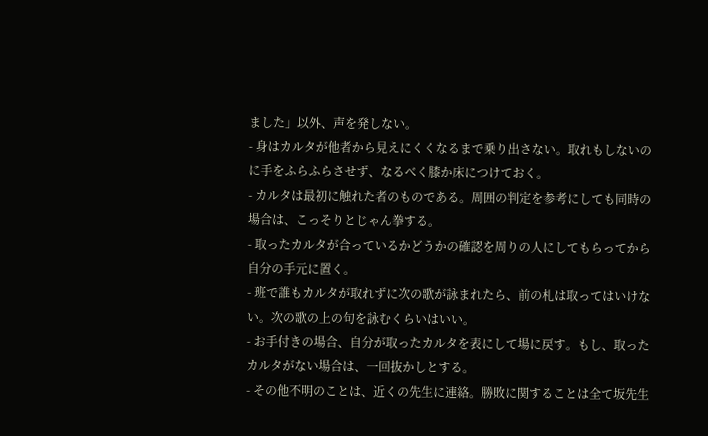ました」以外、声を発しない。
- 身はカルタが他者から見えにくくなるまで乗り出さない。取れもしないのに手をふらふらさせず、なるべく膝か床につけておく。
- カルタは最初に触れた者のものである。周囲の判定を参考にしても同時の場合は、こっそりとじゃん拳する。
- 取ったカルタが合っているかどうかの確認を周りの人にしてもらってから自分の手元に置く。
- 班で誰もカルタが取れずに次の歌が詠まれたら、前の札は取ってはいけない。次の歌の上の句を詠むくらいはいい。
- お手付きの場合、自分が取ったカルタを表にして場に戻す。もし、取ったカルタがない場合は、一回抜かしとする。
- その他不明のことは、近くの先生に連絡。勝敗に関することは全て坂先生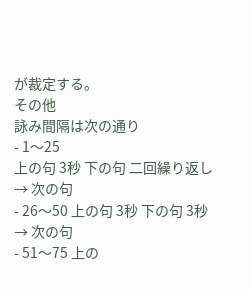が裁定する。
その他
詠み間隔は次の通り
- 1〜25
上の句 3秒 下の句 二回繰り返し → 次の句
- 26〜50 上の句 3秒 下の句 3秒
→ 次の句
- 51〜75 上の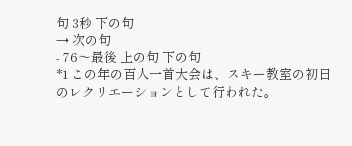句 3秒 下の句
→ 次の句
- 76〜最後 上の句 下の句
*1 この年の百人一首大会は、スキー教室の初日のレクリエーションとして行われた。